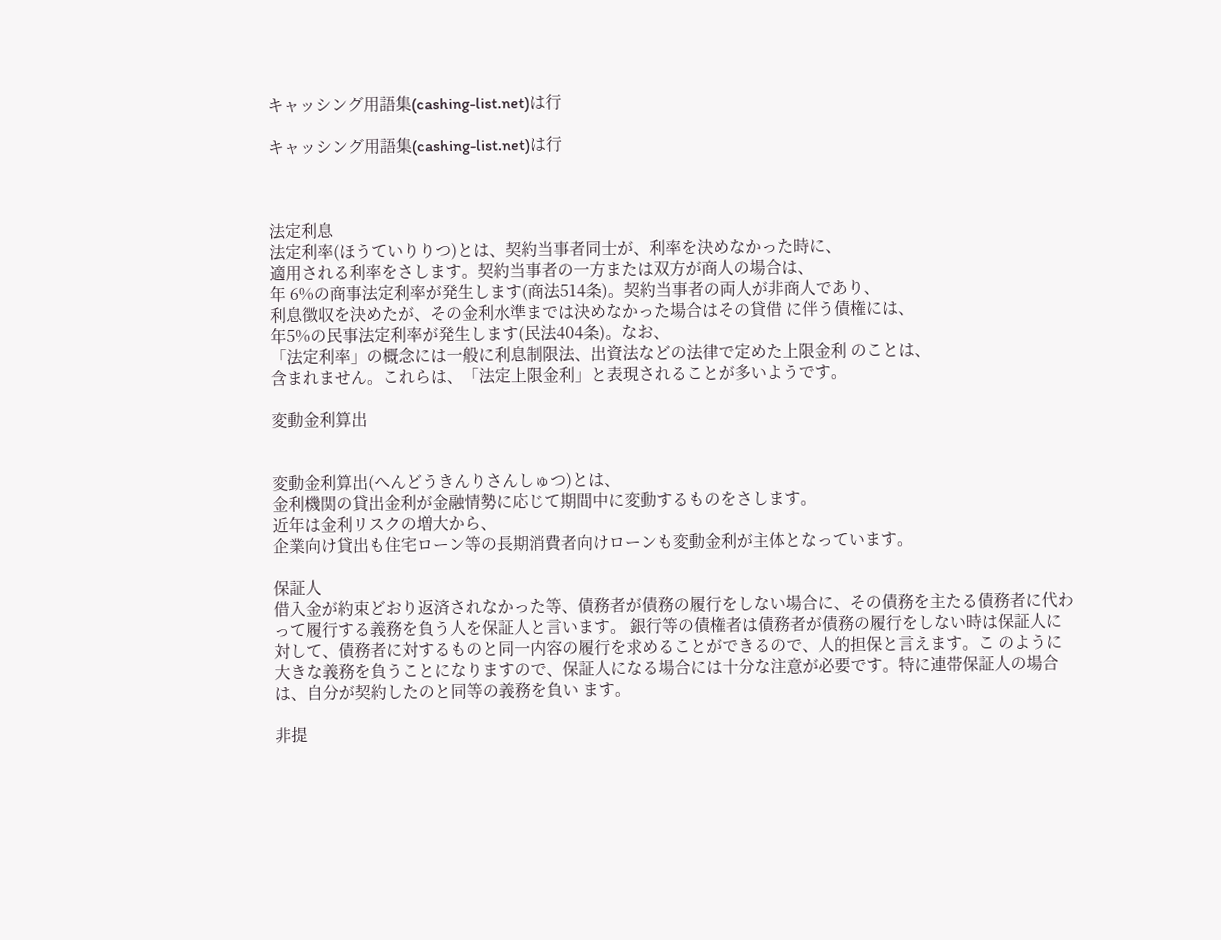キャッシング用語集(cashing-list.net)は行

キャッシング用語集(cashing-list.net)は行



法定利息
法定利率(ほうていりりつ)とは、契約当事者同士が、利率を決めなかった時に、
適用される利率をさします。契約当事者の一方または双方が商人の場合は、
年 6%の商事法定利率が発生します(商法514条)。契約当事者の両人が非商人であり、
利息徴収を決めたが、その金利水準までは決めなかった場合はその貸借 に伴う債権には、
年5%の民事法定利率が発生します(民法404条)。なお、
「法定利率」の概念には一般に利息制限法、出資法などの法律で定めた上限金利 のことは、
含まれません。これらは、「法定上限金利」と表現されることが多いようです。

変動金利算出


変動金利算出(へんどうきんりさんしゅつ)とは、
金利機関の貸出金利が金融情勢に応じて期間中に変動するものをさします。
近年は金利リスクの増大から、
企業向け貸出も住宅ローン等の長期消費者向けローンも変動金利が主体となっています。

保証人
借入金が約束どおり返済されなかった等、債務者が債務の履行をしない場合に、その債務を主たる債務者に代わって履行する義務を負う人を保証人と言います。 銀行等の債権者は債務者が債務の履行をしない時は保証人に対して、債務者に対するものと同一内容の履行を求めることができるので、人的担保と言えます。こ のように大きな義務を負うことになりますので、保証人になる場合には十分な注意が必要です。特に連帯保証人の場合は、自分が契約したのと同等の義務を負い ます。

非提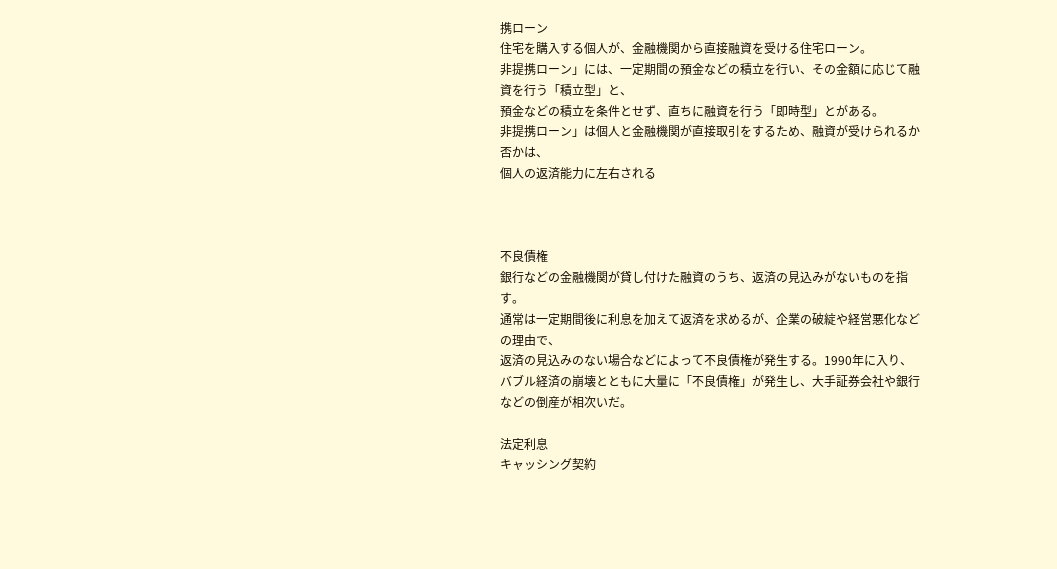携ローン
住宅を購入する個人が、金融機関から直接融資を受ける住宅ローン。
非提携ローン」には、一定期間の預金などの積立を行い、その金額に応じて融資を行う「積立型」と、
預金などの積立を条件とせず、直ちに融資を行う「即時型」とがある。
非提携ローン」は個人と金融機関が直接取引をするため、融資が受けられるか否かは、
個人の返済能力に左右される



不良債権
銀行などの金融機関が貸し付けた融資のうち、返済の見込みがないものを指す。
通常は一定期間後に利息を加えて返済を求めるが、企業の破綻や経営悪化などの理由で、
返済の見込みのない場合などによって不良債権が発生する。1990年に入り、
バブル経済の崩壊とともに大量に「不良債権」が発生し、大手証券会社や銀行などの倒産が相次いだ。

法定利息
キャッシング契約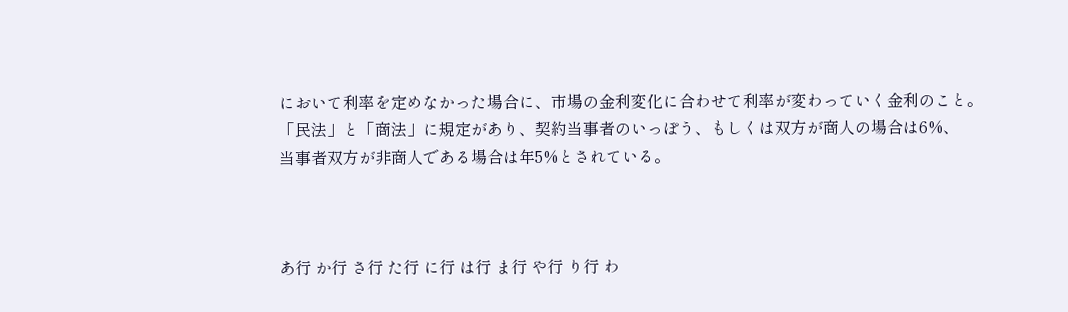において利率を定めなかった場合に、市場の金利変化に合わせて利率が変わっていく金利のこと。
「民法」と「商法」に規定があり、契約当事者のいっぽう、もしくは双方が商人の場合は6%、
当事者双方が非商人である場合は年5%とされている。



あ行 か行 さ行 た行 に行 は行 ま行 や行 り行 わ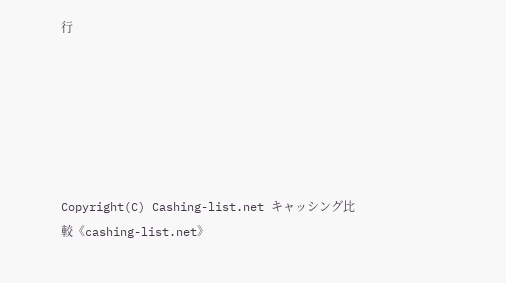行






Copyright(C) Cashing-list.net キャッシング比較《cashing-list.net》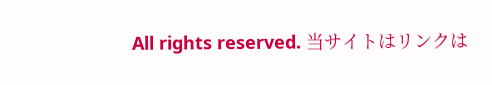All rights reserved. 当サイトはリンクは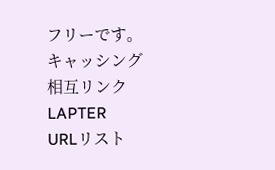フリーです。 キャッシング
相互リンクLAPTER
URLリスト